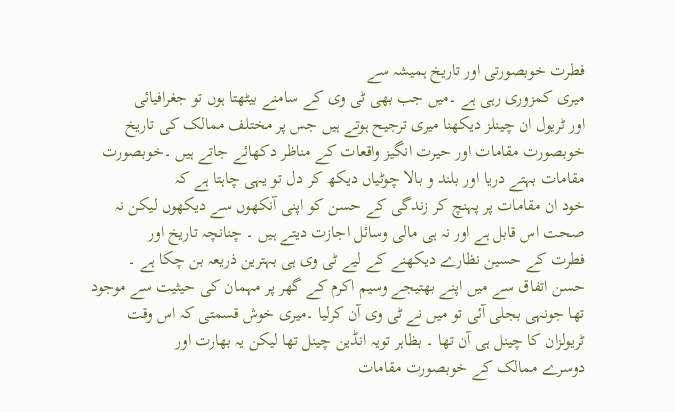فطرت خوبصورتی اور تاریخ ہمیشہ سے
میری کمزوری رہی ہے ۔میں جب بھی ٹی وی کے سامنے بیٹھتا ہوں تو جغرافیائی
اور ٹریول ان چینلز دیکھنا میری ترجیح ہوتے ہیں جس پر مختلف ممالک کی تاریخ
خوبصورت مقامات اور حیرت انگیز واقعات کے مناظر دکھائے جاتے ہیں ۔خوبصورت
مقامات بہتے دریا اور بلند و بالا چوٹیاں دیکھ کر دل تو یہی چاہتا ہے کہ
خود ان مقامات پر پہنچ کر زندگی کے حسن کو اپنی آنکھوں سے دیکھوں لیکن نہ
صحت اس قابل ہے اور نہ ہی مالی وسائل اجازت دیتے ہیں ۔ چنانچہ تاریخ اور
فطرت کے حسین نظارے دیکھنے کے لیے ٹی وی ہی بہترین ذریعہ بن چکا ہے ۔
حسن اتفاق سے میں اپنے بھتیجے وسیم اکرم کے گھر پر مہمان کی حیثیت سے موجود
تھا جونہی بجلی آئی تو میں نے ٹی وی آن کرلیا ۔میری خوش قسمتی کہ اس وقت
ٹریولزان کا چینل ہی آن تھا ۔ بظاہر تویہ انڈین چینل تھا لیکن یہ بھارت اور
دوسرے ممالک کے خوبصورت مقامات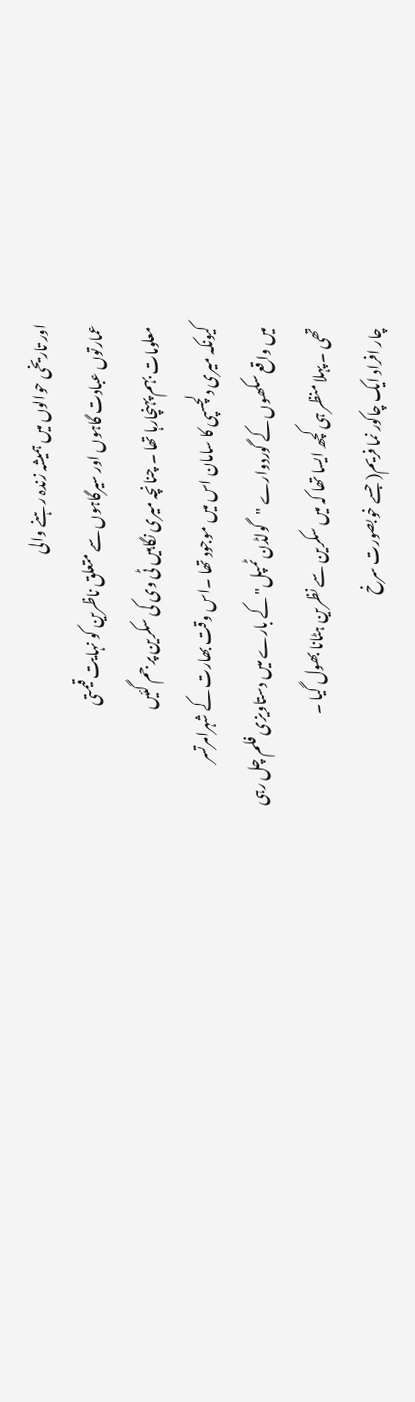اور تاریخی حوالوں میں ہمیشہ زندہ رہنے والی
عمارتوں عبادت گاہوں اور سیرگاہوں سے متعلق ناظرین کو نہایت قیمتی
معلومات بہم پہنچارہا تھا ۔ چنانچہ میری نگاہیں ٹی وی کی سکرین پر جم گئیں
کیونکہ میری دلچسپی کا سامان اس میں موجود تھا ۔اس وقت بھارت کے شہرامرتسر
میں واقع سکھوں کے گوردوارے "گولڈن ٹمپل"کے بارے میں دستاویزی فلم چل رہی
تھی ۔ پہلا منظر ہی کچھ ایسا تھا کہ میں سکرین سے نظرین ہٹانا بھول گیا ۔
چار افراد ایک چاکور نما فریم( جسے خوبصورت سرخ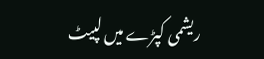ریشمی کپڑے میں لپیٹ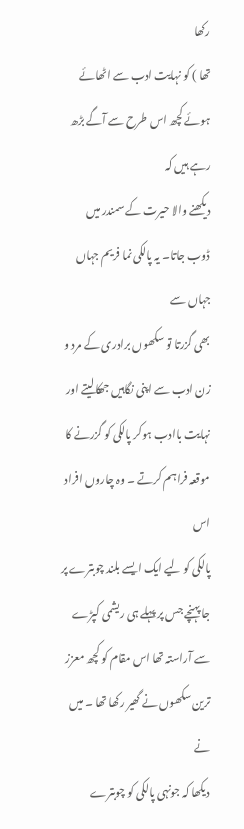رکھا
تھا ) کو نہایت ادب سے اٹھائے ہوئے کچھ اس طرح سے آگے بڑھ رہے ہیں کہ
دیکھنے والا حیرت کے سمندر میں ڈوب جاتا۔ یہ پالکی نما فریم جہاں جہاں سے
بھی گزرتا تو سکھوں برادری کے مرد و زن ادب سے اپنی نگاہیں جھکالیتے اور
نہایت باادب ہوکر پالکی کو گزرنے کا موقعہ فراہم کرتے ۔ وہ چاروں افراد اس
پالکی کو لیے ایک ایسے بلند چوبترے پر جا پہنچے جس پر پہلے ہی ریشمی کپڑے
سے آراستہ تھا اس مقام کو کچھ معزز ترین سکھوں نے گھیر رکھا تھا ۔ میں نے
دیکھا کہ جونہی پالکی کو چوبترے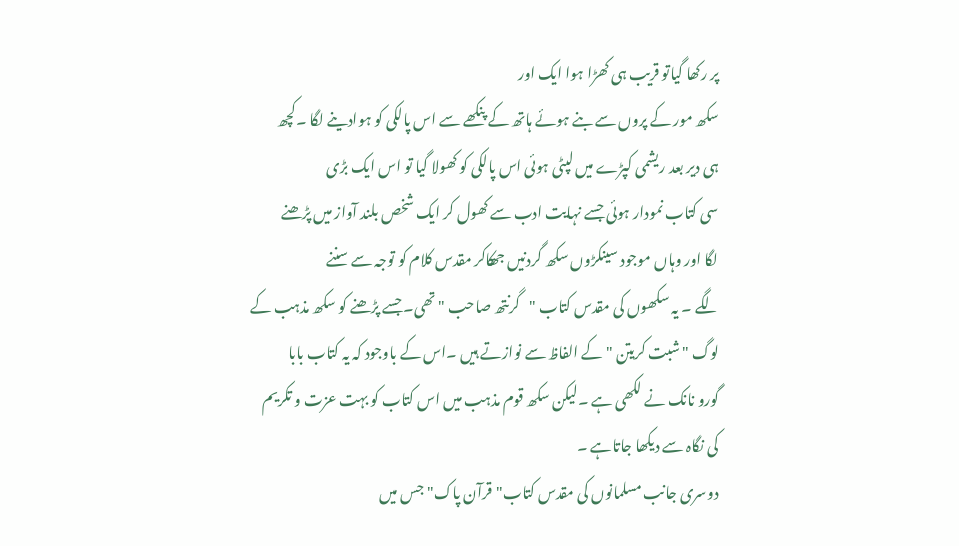پر رکھا گیاتو قریب ہی کھڑا ہوا ایک اور
سکھ مور کے پروں سے بنے ہوئے ہاتھ کے پنکھے سے اس پالکی کو ہوادینے لگا ۔کچھ
ہی دیر بعد ریشمی کپڑے میں لپٹی ہوئی اس پالکی کو کھولا گیا تو اس ایک بڑی
سی کتاب نمودار ہوئی جسے نہایت ادب سے کھول کر ایک شخص بلند آواز میں پڑھنے
لگا اور وہاں موجود سینکڑوں سکھ گردنیں جھکاکر مقدس کلام کو توجہ سے سننے
لگے ۔ یہ سکھوں کی مقدس کتاب "گرنتھ صاحب " تھی۔ جسے پڑھنے کو سکھ مذہب کے
لوگ "شبت کریتن " کے الفاظ سے نوازتے ہیں ۔اس کے باوجود کہ یہ کتاب بابا
گورو نانک نے لکھی ہے ۔لیکن سکھ قوم مذہب میں اس کتاب کو بہت عزت و تکریم
کی نگاہ سے دیکھا جاتاہے ۔
دوسری جانب مسلمانوں کی مقدس کتاب"قرآن پاک" جس میں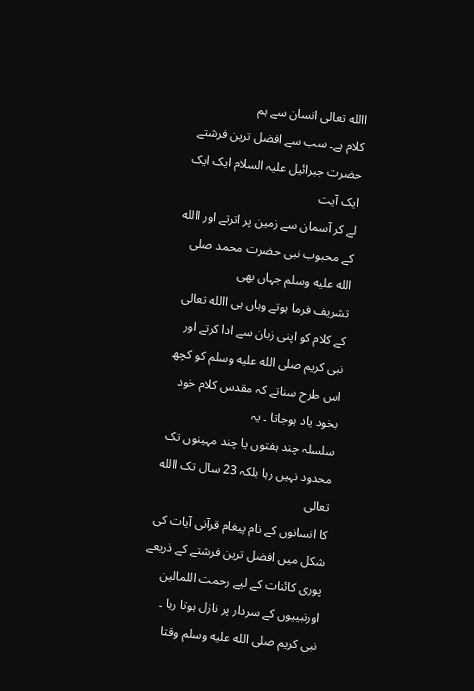االله تعالی انسان سے ہم
کلام ہے۔ سب سے افضل ترین فرشتے حضرت جبرائیل علیہ السلام ایک ایک ایک آیت
لے کر آسمان سے زمین پر اترتے اور االله کے محبوب نبی حضرت محمد صلى الله عليه وسلم جہاں بھی
تشریف فرما ہوتے وہاں ہی االله تعالی کے کلام کو اپنی زبان سے ادا کرتے اور
نبی کریم صلى الله عليه وسلم کو کچھ اس طرح سناتے کہ مقدس کلام خود بخود یاد ہوجاتا ۔ یہ
سلسلہ چند ہفتوں یا چند مہینوں تک محدود نہیں رہا بلکہ 23 سال تک االله تعالی
کا انسانوں کے نام پیغام قرآنی آیات کی شکل میں افضل ترین فرشتے کے ذریعے
پوری کائنات کے لیے رحمت اللمالین اورنبییوں کے سردار پر نازل ہوتا رہا ۔
نبی کریم صلى الله عليه وسلم وقتا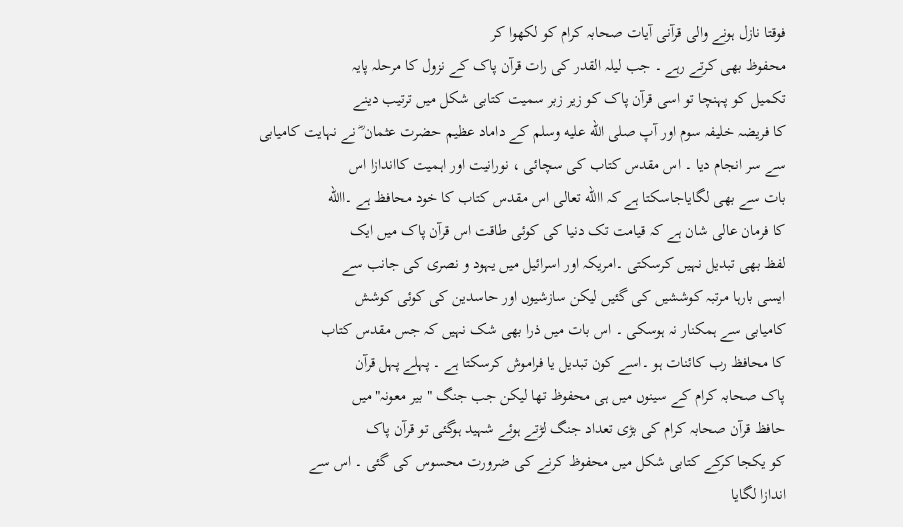فوقتا نازل ہونے والی قرآنی آیات صحابہ کرام کو لکھوا کر
محفوظ بھی کرتے رہے ۔ جب لیلہ القدر کی رات قرآن پاک کے نزول کا مرحلہ پایہ
تکمیل کو پہنچا تو اسی قرآن پاک کو زیر زبر سمیت کتابی شکل میں ترتیب دینے
کا فریضہ خلیفہ سوم اور آپ صلى الله عليه وسلم کے داماد عظیم حضرت عثمان ؓ نے نہایت کامیابی
سے سر انجام دیا ۔ اس مقدس کتاب کی سچائی ، نورانیت اور اہمیت کااندازا اس
بات سے بھی لگایاجاسکتا ہے کہ االله تعالی اس مقدس کتاب کا خود محافظ ہے ۔االله
کا فرمان عالی شان ہے کہ قیامت تک دنیا کی کوئی طاقت اس قرآن پاک میں ایک
لفظ بھی تبدیل نہیں کرسکتی ۔امریکہ اور اسرائیل میں یہود و نصری کی جانب سے
ایسی بارہا مرتبہ کوششیں کی گئیں لیکن سازشیوں اور حاسدین کی کوئی کوشش
کامیابی سے ہمکنار نہ ہوسکی ۔ اس بات میں ذرا بھی شک نہیں کہ جس مقدس کتاب
کا محافظ رب کائنات ہو ۔اسے کون تبدیل یا فراموش کرسکتا ہے ۔ پہلے پہل قرآن
پاک صحابہ کرام کے سینوں میں ہی محفوظ تھا لیکن جب جنگ " بیر معونہ"میں
حافظ قرآن صحابہ کرام کی بڑی تعداد جنگ لڑتے ہوئے شہید ہوگئی تو قرآن پاک
کو یکجا کرکے کتابی شکل میں محفوظ کرنے کی ضرورت محسوس کی گئی ۔ اس سے
اندازا لگایا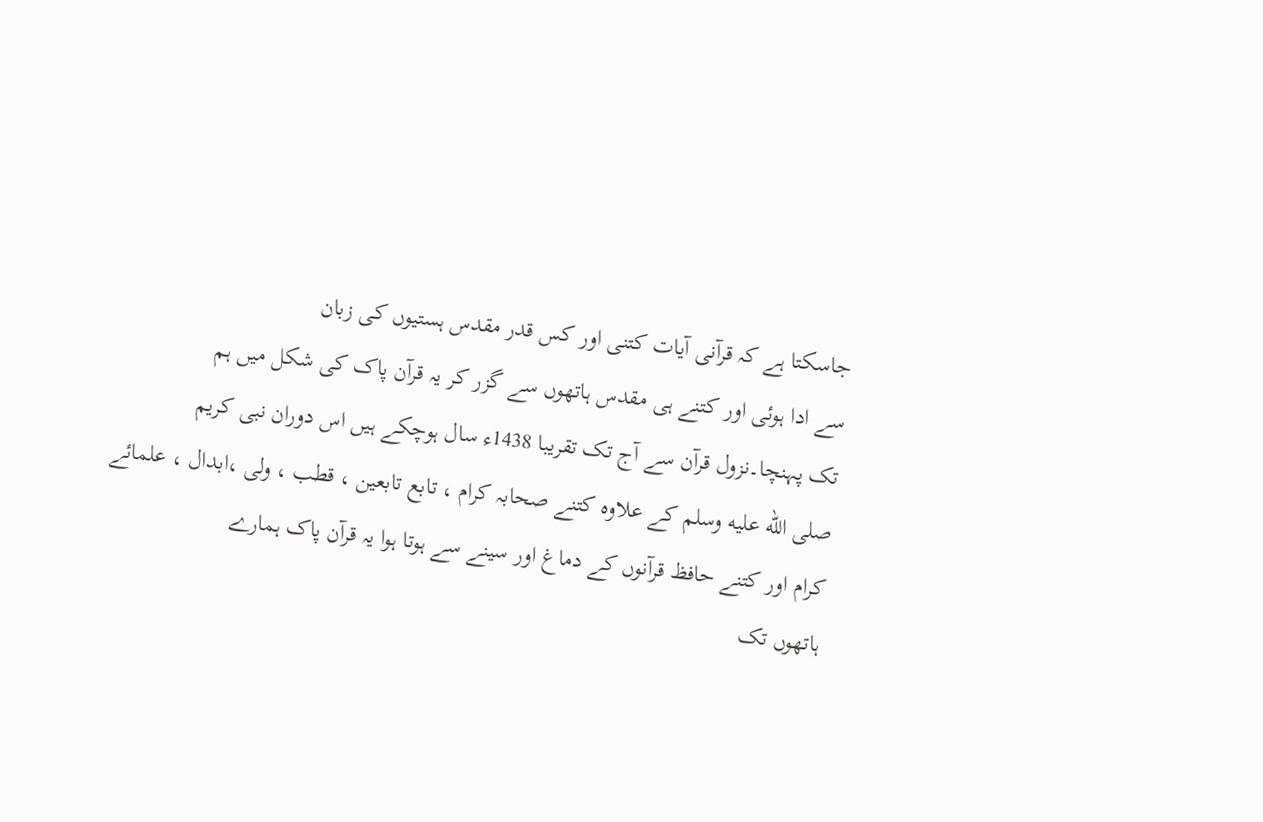جاسکتا ہے کہ قرآنی آیات کتنی اور کس قدر مقدس ہستیوں کی زبان
سے ادا ہوئی اور کتنے ہی مقدس ہاتھوں سے گزر کر یہ قرآن پاک کی شکل میں ہم
تک پہنچا۔نزول قرآن سے آج تک تقریبا 1438ء سال ہوچکے ہیں اس دوران نبی کریم
صلى الله عليه وسلم کے علاوہ کتنے صحابہ کرام ، تابع تابعین ، قطب ، ولی ،ابدال ، علمائے
کرام اور کتنے حافظ قرآنوں کے دماغ اور سینے سے ہوتا ہوا یہ قرآن پاک ہمارے
ہاتھوں تک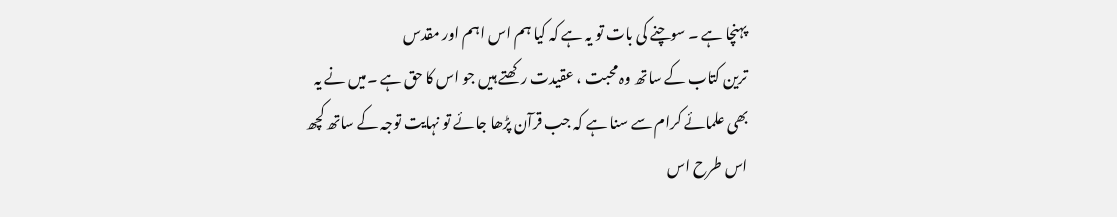پہنچا ہے ۔ سوچنے کی بات تو یہ ہے کہ کیا ہم اس اہم اور مقدس
ترین کتاب کے ساتھ وہ محبت ، عقیدت رکھتے ہیں جو اس کا حق ہے ۔میں نے یہ
بھی علمائے کرام سے سنا ہے کہ جب قرآن پڑھا جائے تو نہایت توجہ کے ساتھ کچھ
اس طرح اس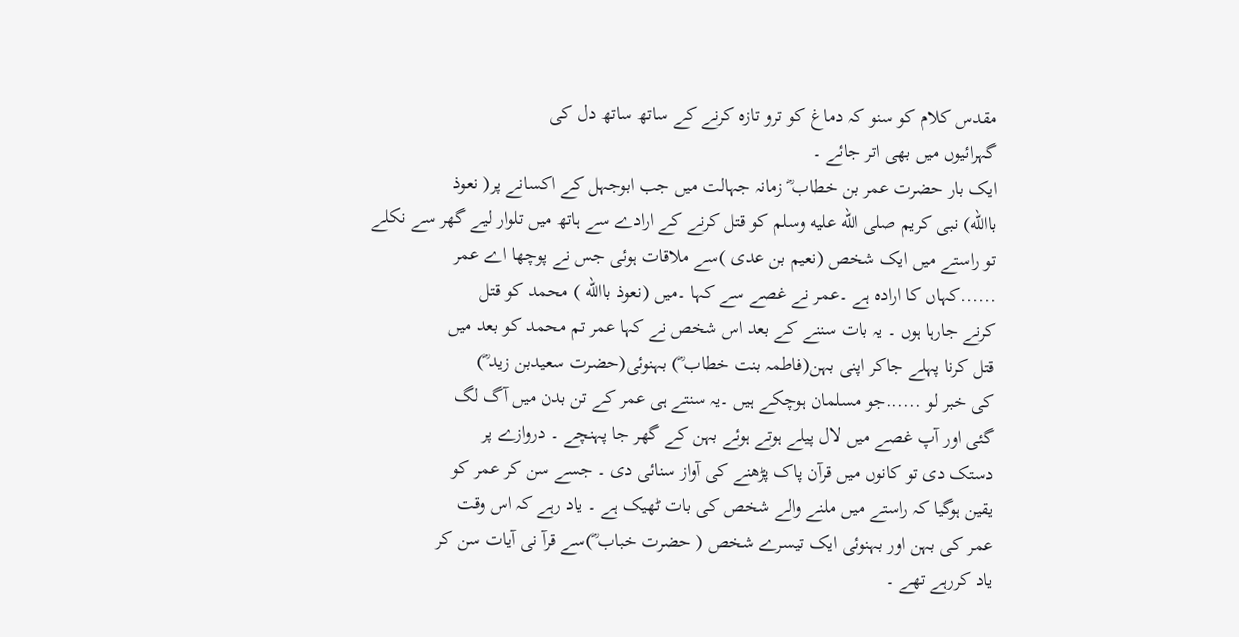مقدس کلام کو سنو کہ دماغ کو ترو تازہ کرنے کے ساتھ ساتھ دل کی
گہرائیوں میں بھی اتر جائے ۔
ایک بار حضرت عمر بن خطاب ؓ زمانہ جہالت میں جب ابوجہل کے اکسانے پر( نعوذ
باالله) نبی کریم صلى الله عليه وسلم کو قتل کرنے کے ارادے سے ہاتھ میں تلوار لیے گھر سے نکلے
تو راستے میں ایک شخص (نعیم بن عدی )سے ملاقات ہوئی جس نے پوچھا اے عمر
......کہاں کا ارادہ ہے ۔عمر نے غصے سے کہا ۔میں (نعوذ باالله ) محمد کو قتل
کرنے جارہا ہوں ۔ یہ بات سننے کے بعد اس شخص نے کہا عمر تم محمد کو بعد میں
قتل کرنا پہلے جاکر اپنی بہن(فاطمہ بنت خطاب ؓ) بہنوئی(حضرت سعیدبن زید ؓ)
کی خبر لو ......جو مسلمان ہوچکے ہیں ۔یہ سنتے ہی عمر کے تن بدن میں آگ لگ
گئی اور آپ غصے میں لال پیلے ہوتے ہوئے بہن کے گھر جا پہنچے ۔ دروازے پر
دستک دی تو کانوں میں قرآن پاک پڑھنے کی آواز سنائی دی ۔ جسے سن کر عمر کو
یقین ہوگیا کہ راستے میں ملنے والے شخص کی بات ٹھیک ہے ۔ یاد رہے کہ اس وقت
عمر کی بہن اور بہنوئی ایک تیسرے شخص ( حضرت خباب ؓ)سے قرآ نی آیات سن کر
یاد کررہے تھے ۔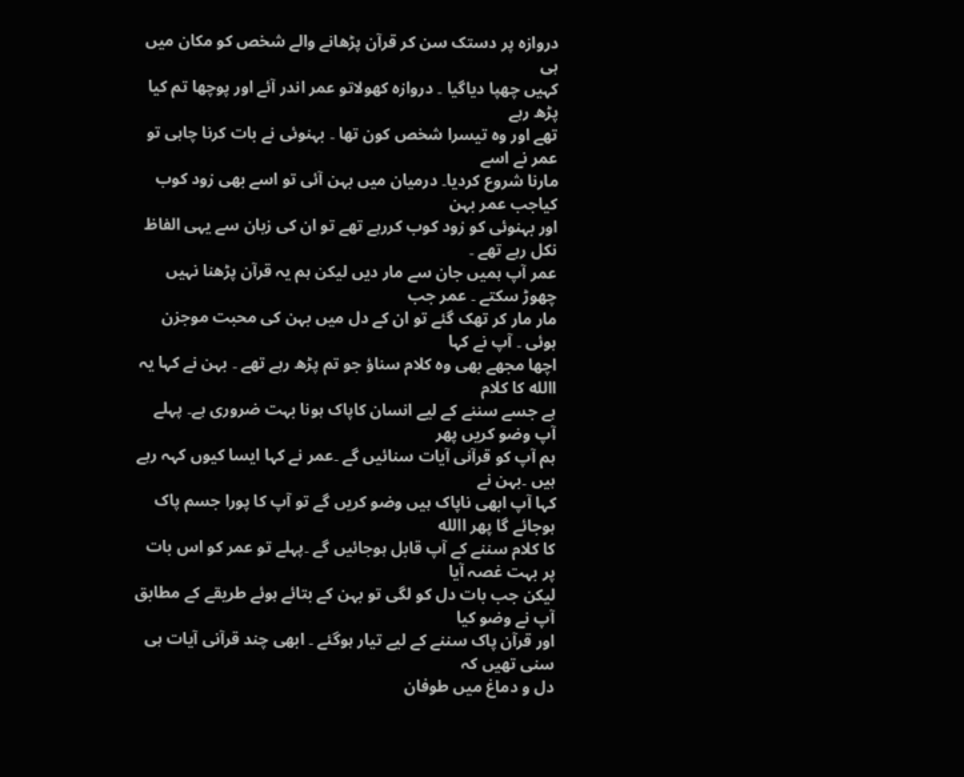دروازہ پر دستک سن کر قرآن پڑھانے والے شخص کو مکان میں ہی
کہیں چھپا دیاگیا ۔ دروازہ کھولاتو عمر اندر آئے اور پوچھا تم کیا پڑھ رہے
تھے اور وہ تیسرا شخص کون تھا ۔ بہنوئی نے بات کرنا چاہی تو عمر نے اسے
مارنا شروع کردیا۔ درمیان میں بہن آئی تو اسے بھی زود کوب کیاجب عمر بہن
اور بہنوئی کو زود کوب کررہے تھے تو ان کی زبان سے یہی الفاظ نکل رہے تھے ۔
عمر آپ ہمیں جان سے مار دیں لیکن ہم یہ قرآن پڑھنا نہیں چھوڑ سکتے ۔ عمر جب
مار مار کر تھک گئے تو ان کے دل میں بہن کی محبت موجزن ہوئی ۔ آپ نے کہا
اچھا مجھے بھی وہ کلام سناؤ جو تم پڑھ رہے تھے ۔ بہن نے کہا یہ االله کا کلام
ہے جسے سننے کے لیے انسان کاپاک ہونا بہت ضروری ہے۔ پہلے آپ وضو کریں پھر
ہم آپ کو قرآنی آیات سنائیں گے ۔عمر نے کہا ایسا کیوں کہہ رہے ہیں ۔بہن نے
کہا آپ ابھی ناپاک ہیں وضو کریں گے تو آپ کا پورا جسم پاک ہوجائے گا پھر االله
کا کلام سننے کے آپ قابل ہوجائیں گے ۔پہلے تو عمر کو اس بات پر بہت غصہ آیا
لیکن جب بات دل کو لگی تو بہن کے بتائے ہوئے طریقے کے مطابق آپ نے وضو کیا
اور قرآن پاک سننے کے لیے تیار ہوگئے ۔ ابھی چند قرآنی آیات ہی سنی تھیں کہ
دل و دماغ میں طوفان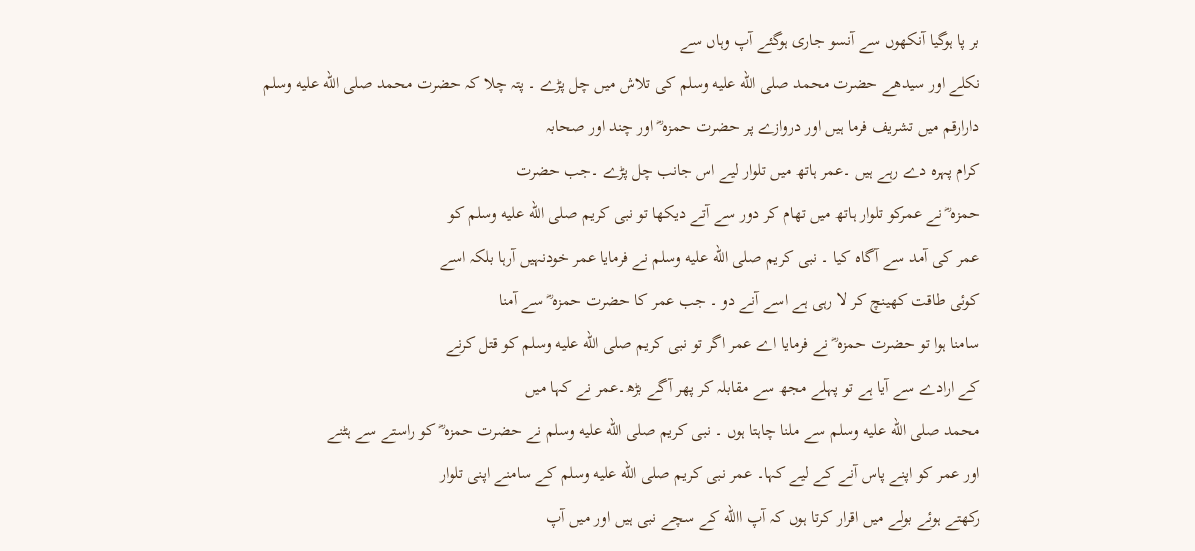بر پا ہوگیا آنکھوں سے آنسو جاری ہوگئے آپ وہاں سے
نکلے اور سیدھے حضرت محمد صلى الله عليه وسلم کی تلاش میں چل پڑے ۔ پتہ چلا کہ حضرت محمد صلى الله عليه وسلم
دارارقم میں تشریف فرما ہیں اور دروازے پر حضرت حمزہ ؓ اور چند اور صحابہ
کرام پہرہ دے رہے ہیں ۔عمر ہاتھ میں تلوار لیے اس جانب چل پڑے ۔جب حضرت
حمزہ ؓ نے عمرکو تلوار ہاتھ میں تھام کر دور سے آتے دیکھا تو نبی کریم صلى الله عليه وسلم کو
عمر کی آمد سے آگاہ کیا ۔ نبی کریم صلى الله عليه وسلم نے فرمایا عمر خودنہیں آرہا بلکہ اسے
کوئی طاقت کھینچ کر لا رہی ہے اسے آنے دو ۔ جب عمر کا حضرت حمزہ ؓ سے آمنا
سامنا ہوا تو حضرت حمزہ ؓ نے فرمایا اے عمر اگر تو نبی کریم صلى الله عليه وسلم کو قتل کرنے
کے ارادے سے آیا ہے تو پہلے مجھ سے مقابلہ کر پھر آگے بڑھ۔عمر نے کہا میں
محمد صلى الله عليه وسلم سے ملنا چاہتا ہوں ۔ نبی کریم صلى الله عليه وسلم نے حضرت حمزہ ؓ کو راستے سے ہٹنے
اور عمر کو اپنے پاس آنے کے لیے کہا۔ عمر نبی کریم صلى الله عليه وسلم کے سامنے اپنی تلوار
رکھتے ہوئے بولے میں اقرار کرتا ہوں کہ آپ االله کے سچے نبی ہیں اور میں آپ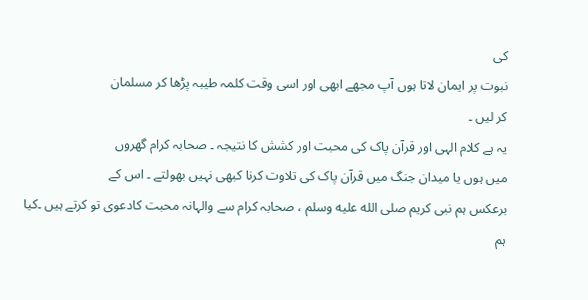کی
نبوت پر ایمان لاتا ہوں آپ مجھے ابھی اور اسی وقت کلمہ طیبہ پڑھا کر مسلمان
کر لیں ۔
یہ ہے کلام الہی اور قرآن پاک کی محبت اور کشش کا نتیجہ ۔ صحابہ کرام گھروں
میں ہوں یا میدان جنگ میں قرآن پاک کی تلاوت کرنا کبھی نہیں بھولتے ۔ اس کے
برعکس ہم نبی کریم صلى الله عليه وسلم ، صحابہ کرام سے والہانہ محبت کادعوی تو کرتے ہیں ۔کیا
ہم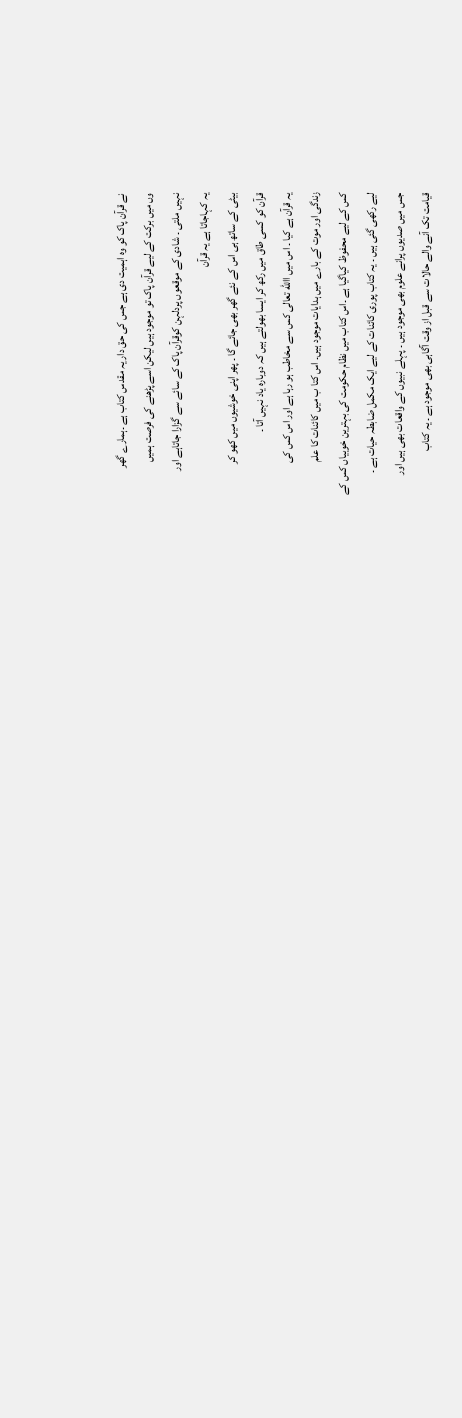نے قرآن پاک کو وہ اہمیت دی ہے جس کی حق دار یہ مقدس کتاب ہے ۔ہمارے گھر
وں میں برکت کے لیے قرآن پاک تو موجود ہیں لیکن اسے پڑھنے کی فرصت ہمیں
نہیں ملتی ۔ شادی کے موقعوں پردلہن کوقرآن پاک کے سائے سے گزارا جاتاہے اور
یہ کہاجاتا ہے یہ قرآن
بیٹی کے ساتھ ہی اس کے نئے گھر بھی جائے گا ۔ پھر اپنی خوشیوں میں کھو کر
قرآن کو کسی طاق میں رکھ کر ایسا بھولتے ہیں کہ دوبارہ یاد نہیں آتا ۔
یہ قرآن ہے کیا ۔ اس میں االله تعالی کس سے مخاطب ہو رہا ہے اور اس کس کی
زندگی اور موت کے بارے میں ہدایات موجود ہیں۔ اس کتا ب میں کائنات کا علم
کس کے لیے محفوظ کیاگیا ہے ۔اس کتاب میں نظام حکومت کی بہترین خوبیاں کس کے
لیے رکھی گئی ہیں ۔ یہ کتاب پوری کائنات کے لیے ایک مکمل ضابطہ حیات ہے ۔
جس میں صدیوں پرانے علوم بھی موجود ہیں ۔ پہلے نبیوں کے واقعات بھی ہیں اور
قیامت تک آنے والے حالات سے قبل از وقت آگاہی بھی موجود ہے ۔ یہ کتاب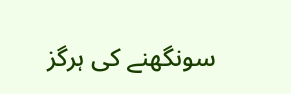سونگھنے کی ہرگز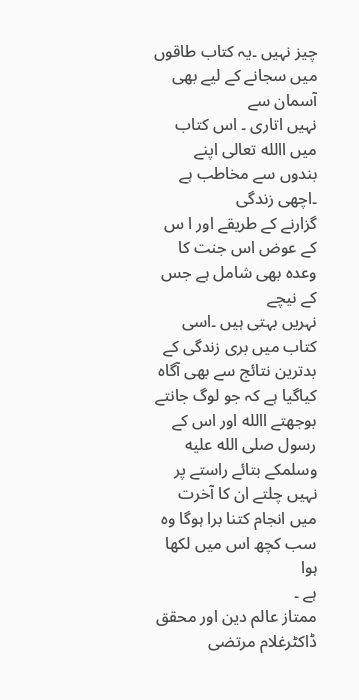چیز نہیں ۔یہ کتاب طاقوں میں سجانے کے لیے بھی آسمان سے
نہیں اتاری ۔ اس کتاب میں االله تعالی اپنے بندوں سے مخاطب ہے ۔اچھی زندگی
گزارنے کے طریقے اور ا س کے عوض اس جنت کا وعدہ بھی شامل ہے جس کے نیچے
نہریں بہتی ہیں ۔اسی کتاب میں بری زندگی کے بدترین نتائج سے بھی آگاہ
کیاگیا ہے کہ جو لوگ جانتے بوجھتے االله اور اس کے رسول صلى الله عليه وسلمکے بتائے راستے پر
نہیں چلتے ان کا آخرت میں انجام کتنا برا ہوگا وہ سب کچھ اس میں لکھا ہوا
ہے ۔
ممتاز عالم دین اور محقق ڈاکٹرغلام مرتضی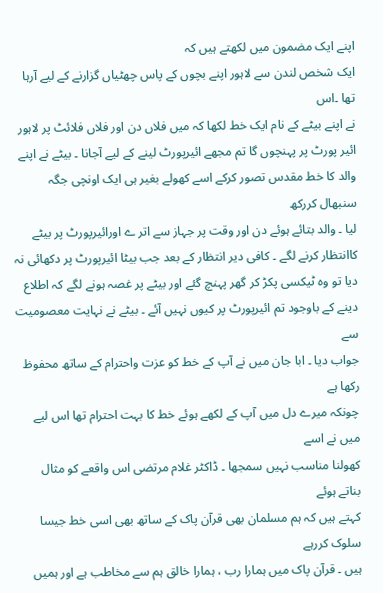اپنے ایک مضمون میں لکھتے ہیں کہ
ایک شخص لندن سے لاہور اپنے بچوں کے پاس چھٹیاں گزارنے کے لیے آرہا تھا ۔اس
نے اپنے بیٹے کے نام ایک خط لکھا کہ میں فلاں دن اور فلاں فلائٹ پر لاہور
ائیر پورٹ پر پہنچوں گا تم مجھے ائیرپورٹ لینے کے لیے آجانا ۔ بیٹے نے اپنے
والد کا خط مقدس تصور کرکے اسے کھولے بغیر ہی ایک اونچی جگہ سنبھال کررکھ
لیا ۔ والد بتائے ہوئے دن اور وقت پر جہاز سے اتر ے اورائیرپورٹ پر بیٹے
کاانتظار کرنے لگے ۔ کافی دیر انتظار کے بعد جب بیٹا ائیرپورٹ پر دکھائی نہ
دیا تو وہ ٹیکسی پکڑ کر گھر پہنچ گئے اور بیٹے پر غصہ ہونے لگے کہ اطلاع
دینے کے باوجود تم ائیرپورٹ پر کیوں نہیں آئے ۔ بیٹے نے نہایت معصومیت سے
جواب دیا ۔ ابا جان میں نے آپ کے خط کو عزت واحترام کے ساتھ محفوظ رکھا ہے
چونکہ میرے دل میں آپ کے لکھے ہوئے خط کا بہت احترام تھا اس لیے میں نے اسے
کھولنا مناسب نہیں سمجھا ۔ ڈاکٹر غلام مرتضی اس واقعے کو مثال بناتے ہوئے
کہتے ہیں کہ ہم مسلمان بھی قرآن پاک کے ساتھ بھی اسی خط جیسا سلوک کررہے
ہیں ۔ قرآن پاک میں ہمارا رب ، ہمارا خالق ہم سے مخاطب ہے اور ہمیں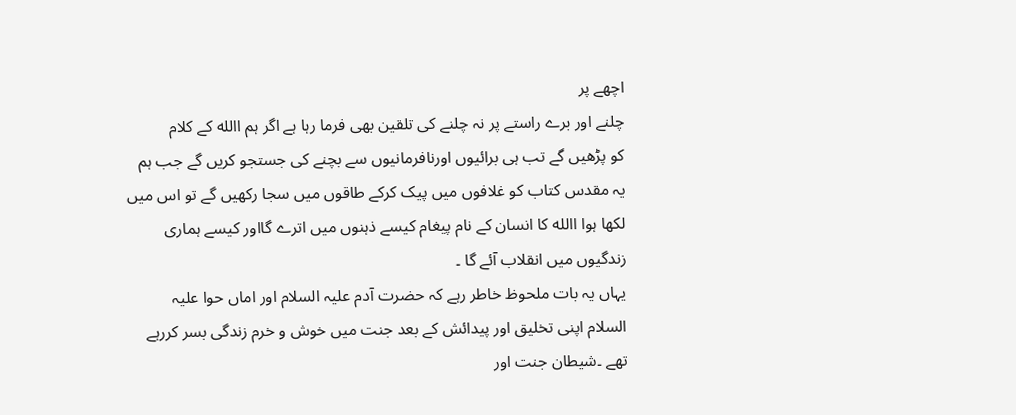اچھے پر
چلنے اور برے راستے پر نہ چلنے کی تلقین بھی فرما رہا ہے اگر ہم االله کے کلام
کو پڑھیں گے تب ہی برائیوں اورنافرمانیوں سے بچنے کی جستجو کریں گے جب ہم
یہ مقدس کتاب کو غلافوں میں پیک کرکے طاقوں میں سجا رکھیں گے تو اس میں
لکھا ہوا االله کا انسان کے نام پیغام کیسے ذہنوں میں اترے گااور کیسے ہماری
زندگیوں میں انقلاب آئے گا ۔
یہاں یہ بات ملحوظ خاطر رہے کہ حضرت آدم علیہ السلام اور اماں حوا علیہ
السلام اپنی تخلیق اور پیدائش کے بعد جنت میں خوش و خرم زندگی بسر کررہے
تھے ۔شیطان جنت اور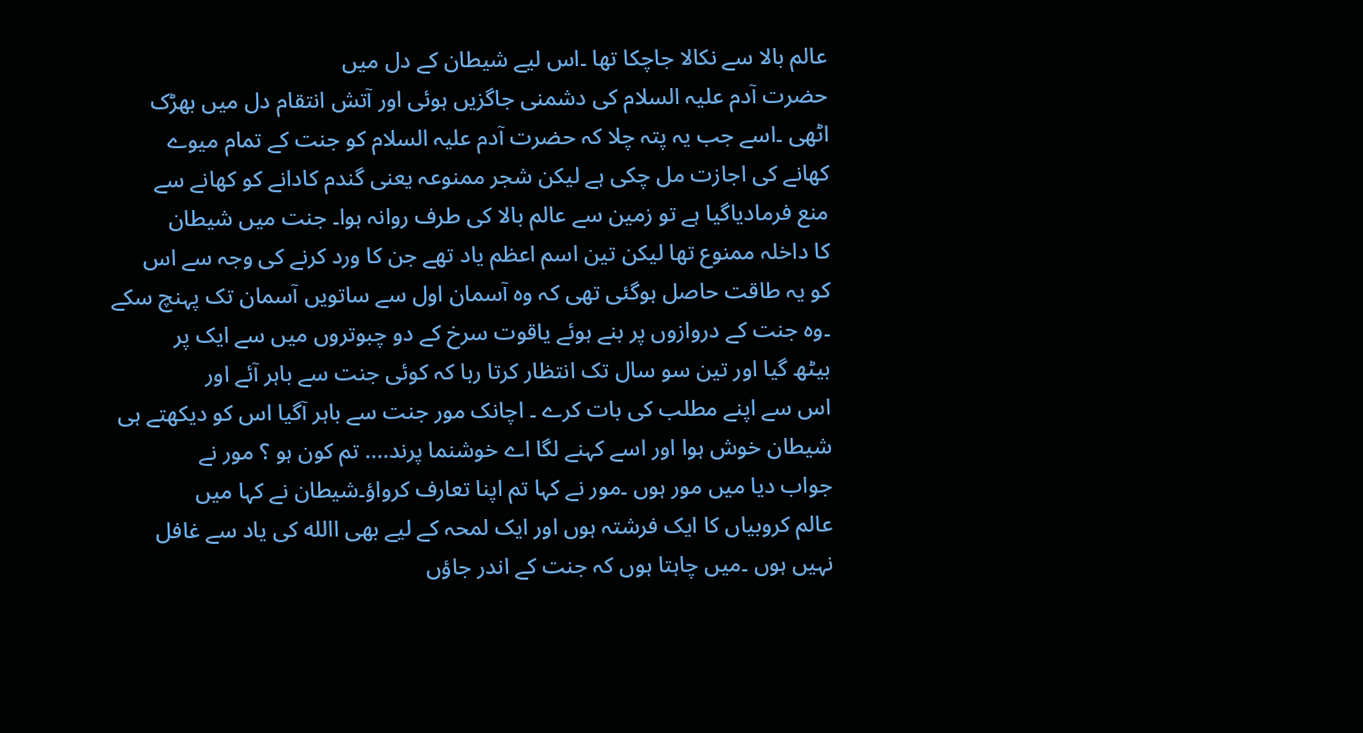عالم بالا سے نکالا جاچکا تھا ۔اس لیے شیطان کے دل میں
حضرت آدم علیہ السلام کی دشمنی جاگزیں ہوئی اور آتش انتقام دل میں بھڑک
اٹھی ۔اسے جب یہ پتہ چلا کہ حضرت آدم علیہ السلام کو جنت کے تمام میوے
کھانے کی اجازت مل چکی ہے لیکن شجر ممنوعہ یعنی گندم کادانے کو کھانے سے
منع فرمادیاگیا ہے تو زمین سے عالم بالا کی طرف روانہ ہوا۔ جنت میں شیطان
کا داخلہ ممنوع تھا لیکن تین اسم اعظم یاد تھے جن کا ورد کرنے کی وجہ سے اس
کو یہ طاقت حاصل ہوگئی تھی کہ وہ آسمان اول سے ساتویں آسمان تک پہنچ سکے
۔وہ جنت کے دروازوں پر بنے ہوئے یاقوت سرخ کے دو چبوتروں میں سے ایک پر
بیٹھ گیا اور تین سو سال تک انتظار کرتا رہا کہ کوئی جنت سے باہر آئے اور
اس سے اپنے مطلب کی بات کرے ۔ اچانک مور جنت سے باہر آگیا اس کو دیکھتے ہی
شیطان خوش ہوا اور اسے کہنے لگا اے خوشنما پرند.... تم کون ہو ؟ مور نے
جواب دیا میں مور ہوں ۔مور نے کہا تم اپنا تعارف کرواؤ۔شیطان نے کہا میں
عالم کروبیاں کا ایک فرشتہ ہوں اور ایک لمحہ کے لیے بھی االله کی یاد سے غافل
نہیں ہوں ۔میں چاہتا ہوں کہ جنت کے اندر جاؤں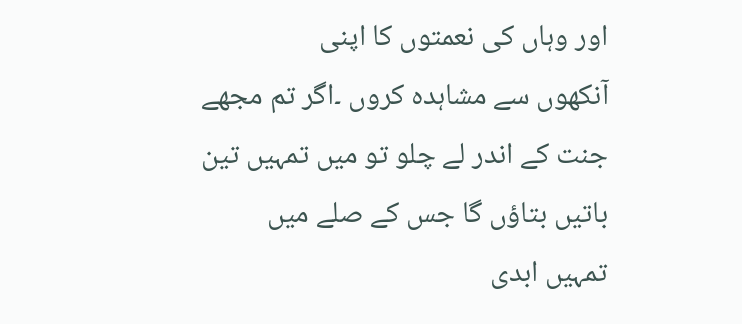اور وہاں کی نعمتوں کا اپنی
آنکھوں سے مشاہدہ کروں ۔اگر تم مجھے جنت کے اندر لے چلو تو میں تمہیں تین
باتیں بتاؤں گا جس کے صلے میں تمہیں ابدی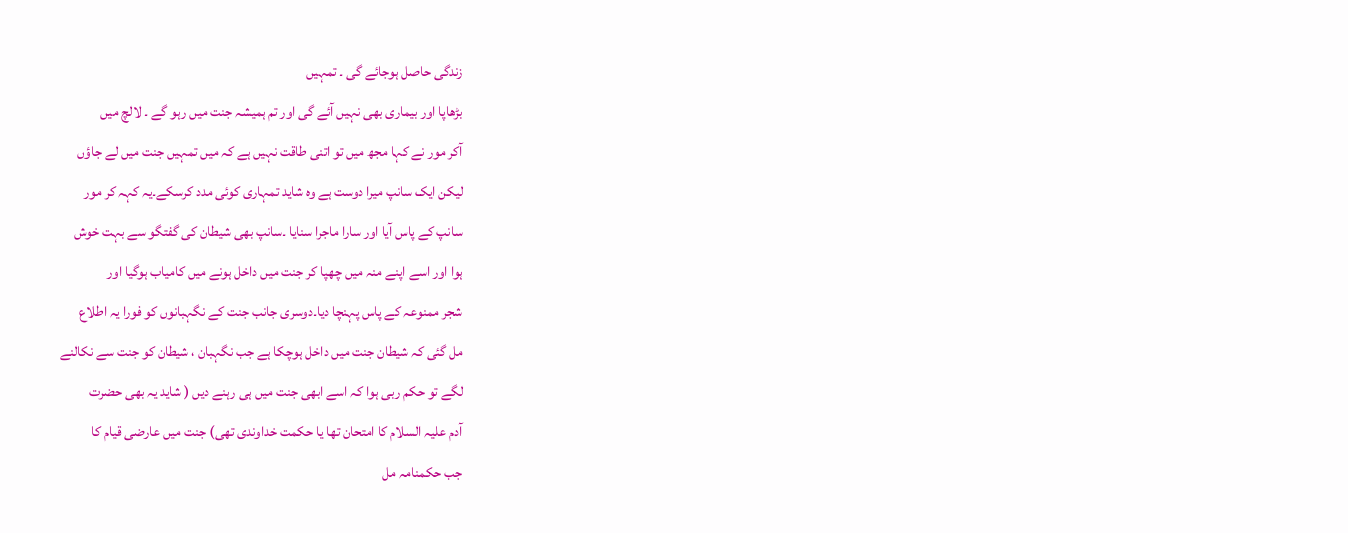زندگی حاصل ہوجائے گی ۔ تمہیں
بڑھاپا اور بیماری بھی نہیں آئے گی اور تم ہمیشہ جنت میں رہو گے ۔ لالچ میں
آکر مور نے کہا مجھ میں تو اتنی طاقت نہیں ہے کہ میں تمہیں جنت میں لے جاؤں
لیکن ایک سانپ میرا دوست ہے وہ شاید تمہاری کوئی مدد کرسکے۔یہ کہہ کر مور
سانپ کے پاس آیا اور سارا ماجرا سنایا ۔سانپ بھی شیطان کی گفتگو سے بہت خوش
ہوا اور اسے اپنے منہ میں چھپا کر جنت میں داخل ہونے میں کامیاب ہوگیا اور
شجر ممنوعہ کے پاس پہنچا دیا۔دوسری جانب جنت کے نگہبانوں کو فورا یہ اطلاع
مل گئی کہ شیطان جنت میں داخل ہوچکا ہے جب نگہبان ، شیطان کو جنت سے نکالنے
لگے تو حکم ربی ہوا کہ اسے ابھی جنت میں ہی رہنے دیں ( شاید یہ بھی حضرت
آدم علیہ السلام کا امتحان تھا یا حکمت خداوندی تھی) جنت میں عارضی قیام کا
جب حکمنامہ مل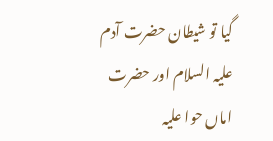گیا تو شیطان حضرت آدم علیہ السلام اور حضرت اماں حوا علیہ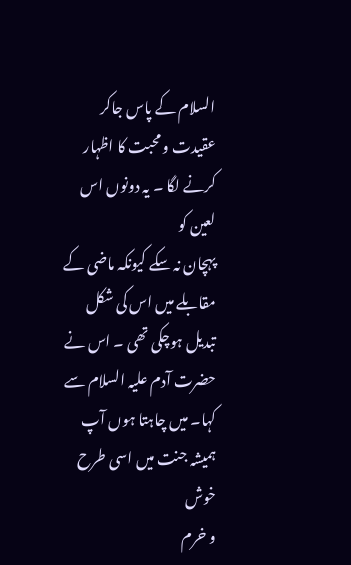السلام کے پاس جاکر عقیدت و محبت کا اظہار کرنے لگا ۔ یہ دونوں اس لعین کو
پہچان نہ سکے کیونکہ ماضی کے مقابلے میں اس کی شکل تبدیل ہوچکی تھی ۔ اس نے
حضرت آدم علیہ السلام سے کہا۔ میں چاہتا ہوں آپ ہمیشہ جنت میں اسی طرح خوش
و خرم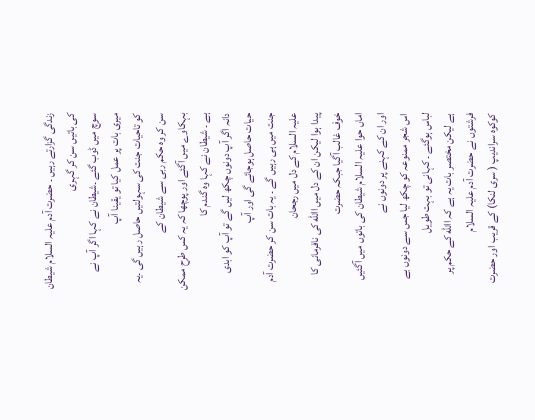زندگی گزارتے رہیں ۔ حضرت آدم علیہ السلام شیطان کی باتیں سن کر گہری
سوچ میں ڈوب گئے ۔شیطان نے کہا اگر آپ نے میری بات پر عمل کیا تو یقینا آپ
کو تاحیات جنت کی سہولتیں حاصل رہیں گی ۔یہ سن کر وہ حکم ربی سے شیطان کے
بہکاوے میں آگئے اور پوچھا کہ یہ کس طرح ممکن ہے ۔ شیطان نے کہا وہ گندم کا
دانہ اگر آپ دونوں چکھ لیں گے تو آپ کو ابدی حیات حاصل ہوجائے گی اور آپ
جنت میں ہی رہیں گے ۔ یہ بات سن کر حضرت آدم علیہ السلام کے دل میں رجحان
پیدا ہوا لیکن ان کے دل میں االله کی نافرمانی کا خوف غالب آگیا جبکہ حضرت
اماں حوا علیہ السلام شیطان کی باتوں میں آگئیں اور ان کے کہنے پر دونوں نے
اس شجر ممنوعہ کو چکھ لیا جس سے دونوں بے لباس ہوگئے ۔ کہانی تو بہت طویل
ہے لیکن مختصر بات یہ ہے کہ االله کے حکم پر فرشتوں نے حضرت آدم علیہ السلام
کوکوہ سراندیپ ( سری لنکا) کے قریب اور حضرت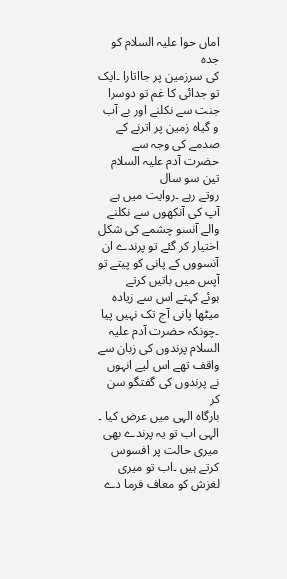اماں حوا علیہ السلام کو جدہ
کی سرزمین پر جااتارا ۔ایک تو جدائی کا غم تو دوسرا جنت سے نکلنے اور بے آب
و گیاہ زمین پر اترنے کے صدمے کی وجہ سے حضرت آدم علیہ السلام تین سو سال
روتے رہے ۔روایت میں ہے آپ کی آنکھوں سے نکلنے والے آنسو چشمے کی شکل
اختیار کر گئے تو پرندے ان آنسووں کے پانی کو پیتے تو آپس میں باتیں کرتے
ہوئے کہتے اس سے زیادہ میٹھا پانی آج تک نہیں پیا ۔چونکہ حضرت آدم علیہ
السلام پرندوں کی زبان سے واقف تھے اس لیے انہوں نے پرندوں کی گفتگو سن کر
بارگاہ الہی میں عرض کیا ۔ الہی اب تو یہ پرندے بھی میری حالت پر افسوس
کرتے ہیں ۔اب تو میری لغزش کو معاف فرما دے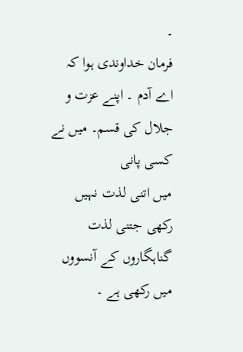۔
فرمان خداوندی ہوا کہ اے آدم ۔ اپنے عزت و جلال کی قسم۔ میں نے کسی پانی
میں اتنی لذت نہیں رکھی جتنی لذت گناہگاروں کے آنسووں میں رکھی ہے ۔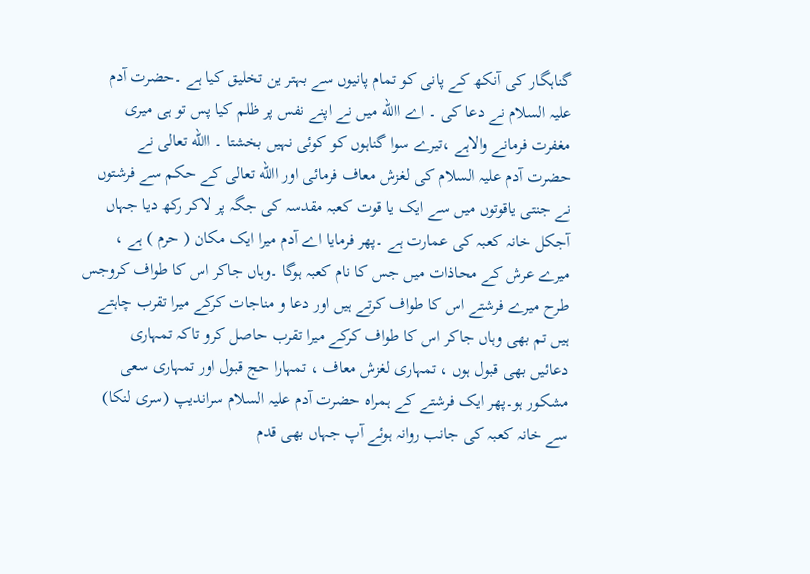گناہگار کی آنکھ کے پانی کو تمام پانیوں سے بہتر ین تخلیق کیا ہے ۔حضرت آدم
علیہ السلام نے دعا کی ۔ اے االله میں نے اپنے نفس پر ظلم کیا پس تو ہی میری
مغفرت فرمانے والاہے ،تیرے سوا گناہوں کو کوئی نہیں بخشتا ۔ االله تعالی نے
حضرت آدم علیہ السلام کی لغزش معاف فرمائی اور االله تعالی کے حکم سے فرشتوں
نے جنتی یاقوتوں میں سے ایک یا قوت کعبہ مقدسہ کی جگہ پر لاکر رکھ دیا جہاں
آجکل خانہ کعبہ کی عمارت ہے ۔پھر فرمایا اے آدم میرا ایک مکان ( حرم ) ہے ،
میرے عرش کے محاذات میں جس کا نام کعبہ ہوگا ۔وہاں جاکر اس کا طواف کروجس
طرح میرے فرشتے اس کا طواف کرتے ہیں اور دعا و مناجات کرکے میرا تقرب چاہتے
ہیں تم بھی وہاں جاکر اس کا طواف کرکے میرا تقرب حاصل کرو تاکہ تمہاری
دعائیں بھی قبول ہوں ، تمہاری لغزش معاف ، تمہارا حج قبول اور تمہاری سعی
مشکور ہو۔پھر ایک فرشتے کے ہمراہ حضرت آدم علیہ السلام سراندیپ (سری لنکا)
سے خانہ کعبہ کی جانب روانہ ہوئے آپ جہاں بھی قدم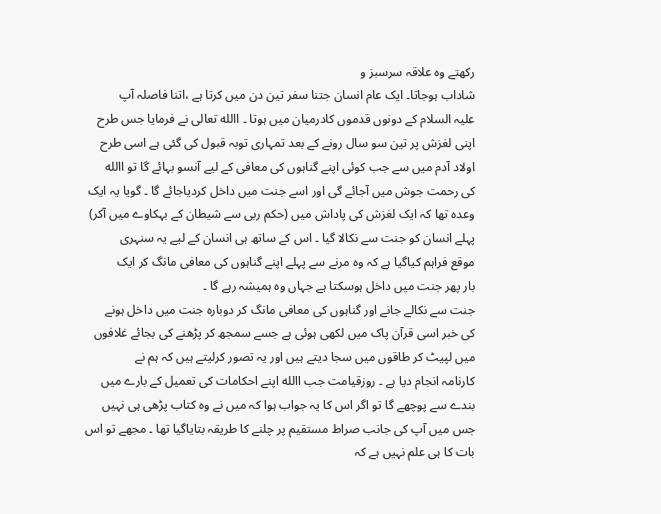رکھتے وہ علاقہ سرسبز و
شاداب ہوجاتا۔ ایک عام انسان جتنا سفر تین دن میں کرتا ہے ،اتنا فاصلہ آپ
علیہ السلام کے دونوں قدموں کادرمیان میں ہوتا ۔ االله تعالی نے فرمایا جس طرح
اپنی لغزش پر تین سو سال رونے کے بعد تمہاری توبہ قبول کی گئی ہے اسی طرح
اولاد آدم میں سے جب کوئی اپنے گناہوں کی معافی کے لیے آنسو بہائے گا تو االله
کی رحمت جوش میں آجائے گی اور اسے جنت میں داخل کردیاجائے گا ۔ گویا یہ ایک
وعدہ تھا کہ ایک لغزش کی پاداش میں (حکم ربی سے شیطان کے بہکاوے میں آکر)
پہلے انسان کو جنت سے نکالا گیا ۔ اس کے ساتھ ہی انسان کے لیے یہ سنہری
موقع فراہم کیاگیا ہے کہ وہ مرنے سے پہلے اپنے گناہوں کی معافی مانگ کر ایک
بار پھر جنت میں داخل ہوسکتا ہے جہاں وہ ہمیشہ رہے گا ۔
جنت سے نکالے جانے اور گناہوں کی معافی مانگ کر دوبارہ جنت میں داخل ہونے
کی خبر اسی قرآن پاک میں لکھی ہوئی ہے جسے سمجھ کر پڑھنے کی بجائے غلافوں
میں لپیٹ کر طاقوں میں سجا دیتے ہیں اور یہ تصور کرلیتے ہیں کہ ہم نے
کارنامہ انجام دیا ہے ۔ روزقیامت جب االله اپنے احکامات کی تعمیل کے بارے میں
بندے سے پوچھے گا تو اگر اس کا یہ جواب ہوا کہ میں نے وہ کتاب پڑھی ہی نہیں
جس میں آپ کی جانب صراط مستقیم پر چلنے کا طریقہ بتایاگیا تھا ۔ مجھے تو اس
بات کا ہی علم نہیں ہے کہ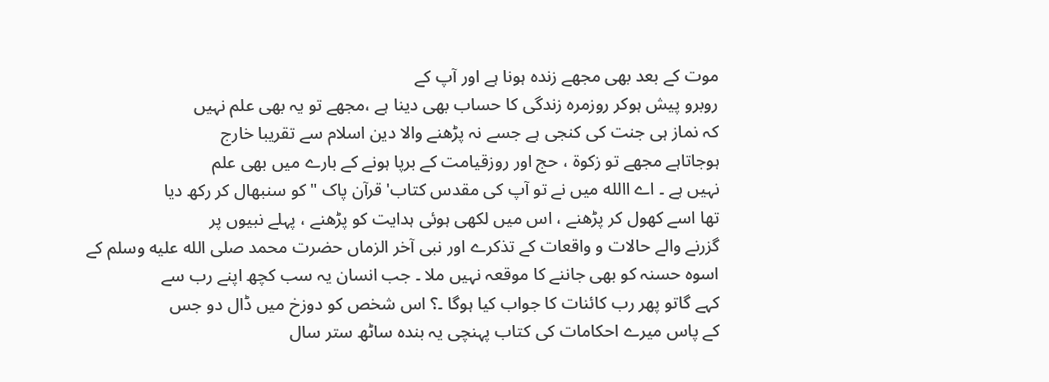موت کے بعد بھی مجھے زندہ ہونا ہے اور آپ کے
روبرو پیش ہوکر روزمرہ زندگی کا حساب بھی دینا ہے ،مجھے تو یہ بھی علم نہیں
کہ نماز ہی جنت کی کنجی ہے جسے نہ پڑھنے والا دین اسلام سے تقریبا خارج
ہوجاتاہے مجھے تو زکوۃ ، حج اور روزقیامت کے برپا ہونے کے بارے میں بھی علم
نہیں ہے ۔ اے االله میں نے تو آپ کی مقدس کتاب'قرآن پاک "کو سنبھال کر رکھ دیا
تھا اسے کھول کر پڑھنے ، اس میں لکھی ہوئی ہدایت کو پڑھنے ، پہلے نبیوں پر
گزرنے والے حالات و واقعات کے تذکرے اور نبی آخر الزماں حضرت محمد صلى الله عليه وسلم کے
اسوہ حسنہ کو بھی جاننے کا موقعہ نہیں ملا ۔ جب انسان یہ سب کچھ اپنے رب سے
کہے گاتو پھر رب کائنات کا جواب کیا ہوگا ۔؟ اس شخص کو دوزخ میں ڈال دو جس
کے پاس میرے احکامات کی کتاب پہنچی یہ بندہ ساٹھ ستر سال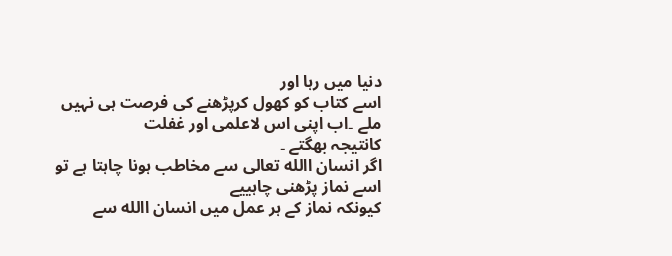دنیا میں رہا اور
اسے کتاب کو کھول کرپڑھنے کی فرصت ہی نہیں ملے ۔اب اپنی اس لاعلمی اور غفلت
کانتیجہ بھگتے ۔
اگر انسان االله تعالی سے مخاطب ہونا چاہتا ہے تو اسے نماز پڑھنی چاہییے
کیونکہ نماز کے ہر عمل میں انسان االله سے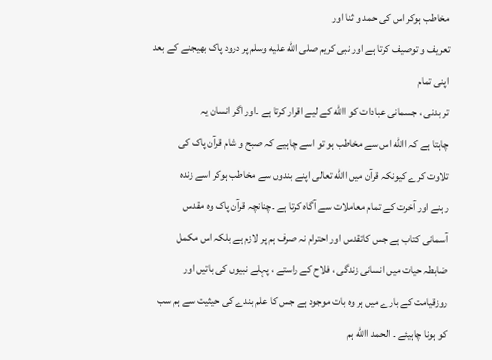مخاطب ہوکر اس کی حمد و ثنا اور
تعریف و توصیف کرتا ہے اور نبی کریم صلى الله عليه وسلم پر درود پاک بھیجنے کے بعد اپنی تمام
تر بدنی ، جسمانی عبادات کو االله کے لیے اقرار کرتا ہے ۔اور اگر انسان یہ
چاہتا ہے کہ االله اس سے مخاطب ہو تو اسے چاہیے کہ صبح و شام قرآن پاک کی
تلاوت کرے کیونکہ قرآن میں االله تعالی اپنے بندوں سے مخاطب ہوکر اسے زندہ
رہنے اور آخرت کے تمام معاملات سے آگاہ کرتا ہے ۔چنانچہ قرآن پاک وہ مقدس
آسمانی کتاب ہے جس کاتقدس اور احترام نہ صرف ہم پر لازم ہے بلکہ اس مکمل
ضابطہ حیات میں انسانی زندگی ، فلاح کے راستے ، پہلے نبیوں کی باتیں اور
روزقیامت کے بارے میں ہر وہ بات موجود ہے جس کا علم بندے کی حیثیت سے ہم سب
کو ہونا چاہیئے ۔ الحمد االله ہم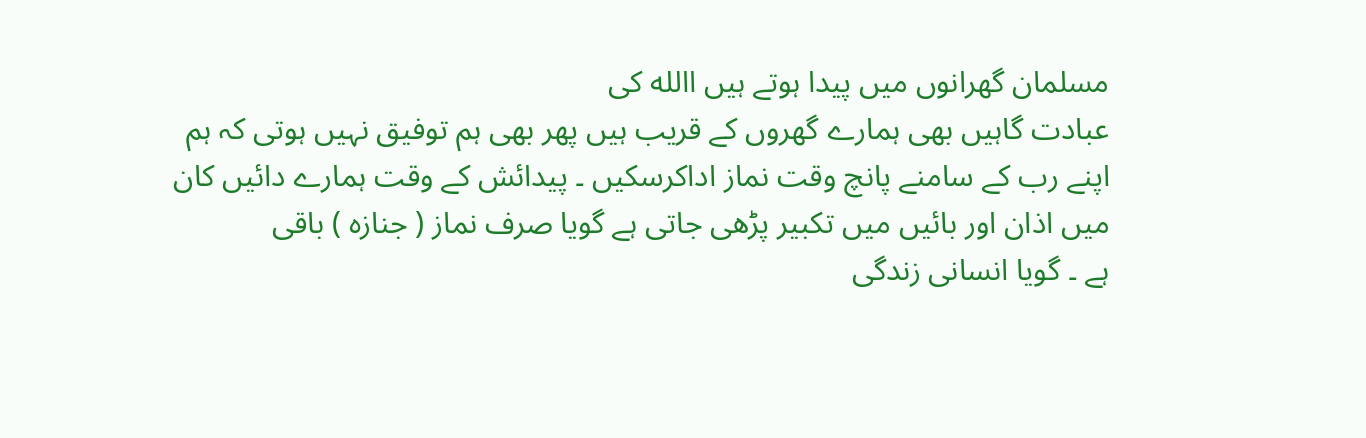مسلمان گھرانوں میں پیدا ہوتے ہیں االله کی
عبادت گاہیں بھی ہمارے گھروں کے قریب ہیں پھر بھی ہم توفیق نہیں ہوتی کہ ہم
اپنے رب کے سامنے پانچ وقت نماز اداکرسکیں ۔ پیدائش کے وقت ہمارے دائیں کان
میں اذان اور بائیں میں تکبیر پڑھی جاتی ہے گویا صرف نماز ( جنازہ ) باقی
ہے ۔ گویا انسانی زندگی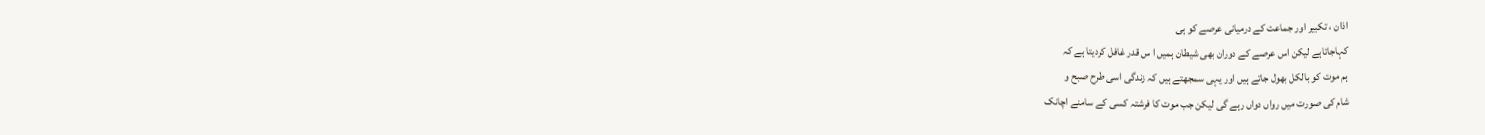اذان ، تکبیر اور جماعت کے درمیانی عرصے کو ہی
کہاجاتاہے لیکن اس عرصے کے دوران بھی شیطان ہمیں ا س قدر غافل کردیتا ہے کہ
ہم موت کو بالکل بھول جاتے ہیں اور یہی سمجھتے ہیں کہ زندگی اسی طرح صبح و
شام کی صورت میں رواں دواں رہے گی لیکن جب موت کا فرشتہ کسی کے سامنے اچانک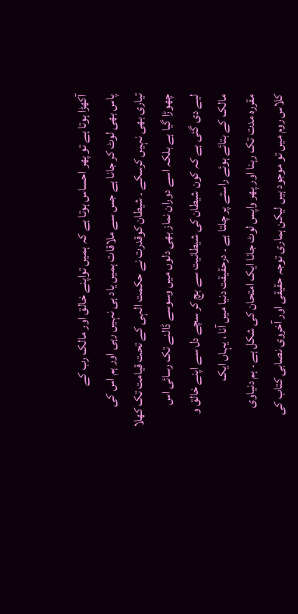آکھڑا ہوتا ہے تو پھر احساس ہوتا ہے کہ ہمیں تواپنے خالق اور مالک رب کے
پاس بھی لوٹ کر جانا ہے جس سے ملاقات ہمیں یاد ہی نہیں رہی اور ہم اس کی
تیاری بھی نہیں کرسکے ۔ شیطان کوقدرت نے حکمت الہی کے تحت قیامت تک کھلا
چھوڑا گیا ہے بلکہ اسے دوران نماز بھی دلوں میں وسوسے ڈالنے تک رسائی اس
لیے دی گئی ہے کہ کون شیطان کی شیطانیت سے بچ کر سچے دل سے اپنے خالق و
مالک کے بتائے ہوئے راستے پر چلتا ہے ۔ درحقیقت دنیا میں آنا ، یہاں ایک
مقررہ مدت تک رہنا اور پھر واپس لوٹ جانا ایک امتحان کی شکل ہے ۔ ہم دنیاوی
کلاس روم میں تو موجود ہیں لیکن ہماری توجہ حقیقی اور آخروی نصابی کتاب کی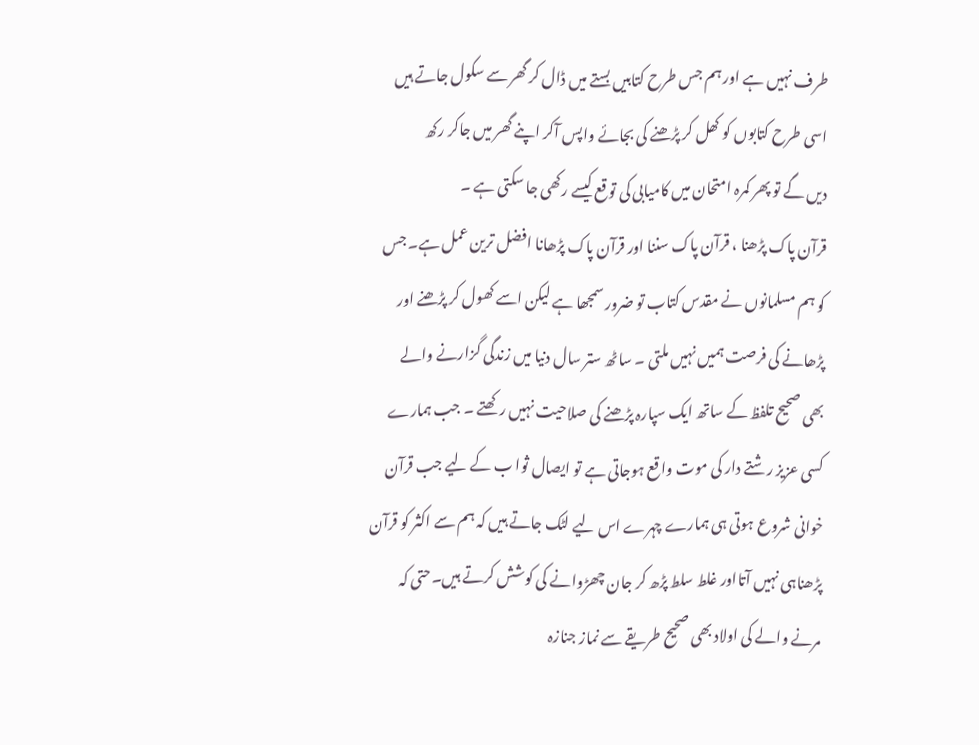طرف نہیں ہے اور ہم جس طرح کتابیں بستے میں ڈال کر گھر سے سکول جاتے ہیں
اسی طرح کتابوں کو کھل کر پڑھنے کی بجائے واپس آکر اپنے گھر میں جاکر رکھ
دیں گے تو پھر کمرہ امتحان میں کامیابی کی توقع کیسے رکھی جا سکتی ہے ۔
قرآن پاک پڑھنا ، قرآن پاک سننا اور قرآن پاک پڑھانا افضل ترین عمل ہے۔ جس
کو ہم مسلمانوں نے مقدس کتاب تو ضرور سمجھا ہے لیکن اسے کھول کر پڑھنے اور
پڑھانے کی فرصت ہمیں نہیں ملتی ۔ ساٹھ ستر سال دنیا میں زندگی گزارنے والے
بھی صحیح تلفظ کے ساتھ ایک سپارہ پڑھنے کی صلاحیت نہیں رکھتے ۔ جب ہمارے
کسی عزیز رشتے دار کی موت واقع ہوجاتی ہے تو ایصال ثوا ب کے لیے جب قرآن
خوانی شروع ہوتی ہی ہمارے چہرے اس لیے لٹک جاتے ہیں کہ ہم سے اکثر کو قرآن
پڑھناہی نہیں آتااور غلط سلط پڑھ کر جان چھڑوانے کی کوشش کرتے ہیں۔حتی کہ
مرنے والے کی اولاد بھی صحیح طریقے سے نماز جنازہ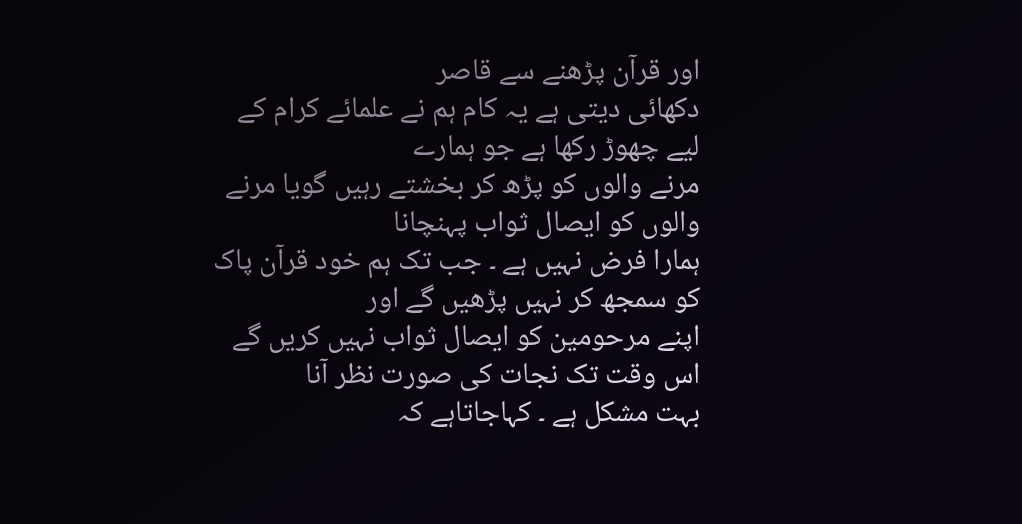اور قرآن پڑھنے سے قاصر
دکھائی دیتی ہے یہ کام ہم نے علمائے کرام کے لیے چھوڑ رکھا ہے جو ہمارے
مرنے والوں کو پڑھ کر بخشتے رہیں گویا مرنے والوں کو ایصال ثواب پہنچانا
ہمارا فرض نہیں ہے ۔ جب تک ہم خود قرآن پاک کو سمجھ کر نہیں پڑھیں گے اور
اپنے مرحومین کو ایصال ثواب نہیں کریں گے اس وقت تک نجات کی صورت نظر آنا
بہت مشکل ہے ۔ کہاجاتاہے کہ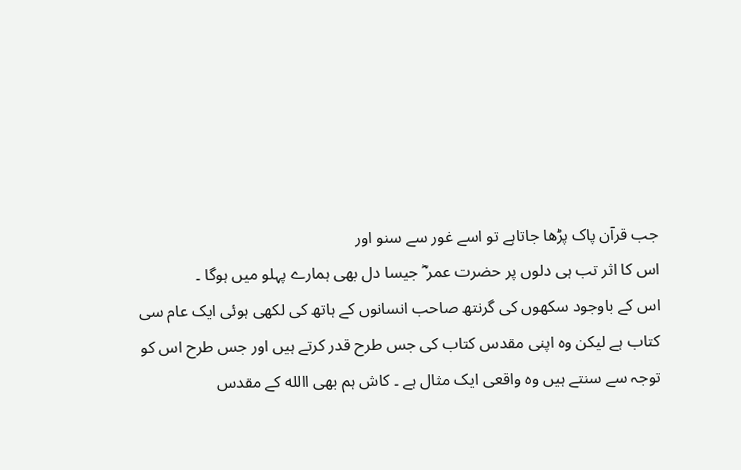جب قرآن پاک پڑھا جاتاہے تو اسے غور سے سنو اور
اس کا اثر تب ہی دلوں پر حضرت عمر ؓ جیسا دل بھی ہمارے پہلو میں ہوگا ۔
اس کے باوجود سکھوں کی گرنتھ صاحب انسانوں کے ہاتھ کی لکھی ہوئی ایک عام سی
کتاب ہے لیکن وہ اپنی مقدس کتاب کی جس طرح قدر کرتے ہیں اور جس طرح اس کو
توجہ سے سنتے ہیں وہ واقعی ایک مثال ہے ۔ کاش ہم بھی االله کے مقدس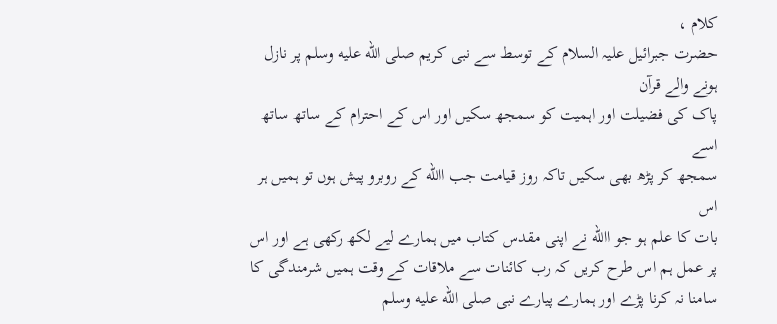کلام ،
حضرت جبرائیل علیہ السلام کے توسط سے نبی کریم صلى الله عليه وسلم پر نازل ہونے والے قرآن
پاک کی فضیلت اور اہمیت کو سمجھ سکیں اور اس کے احترام کے ساتھ ساتھ اسے
سمجھ کر پڑھ بھی سکیں تاکہ روز قیامت جب االله کے روبرو پیش ہوں تو ہمیں ہر اس
بات کا علم ہو جو االله نے اپنی مقدس کتاب میں ہمارے لیے لکھ رکھی ہے اور اس
پر عمل ہم اس طرح کریں کہ رب کائنات سے ملاقات کے وقت ہمیں شرمندگی کا
سامنا نہ کرنا پڑے اور ہمارے پیارے نبی صلى الله عليه وسلم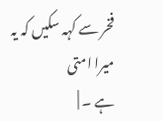فخر سے کہہ سکیں کہ یہ میرا امتی
ہے ۔ |